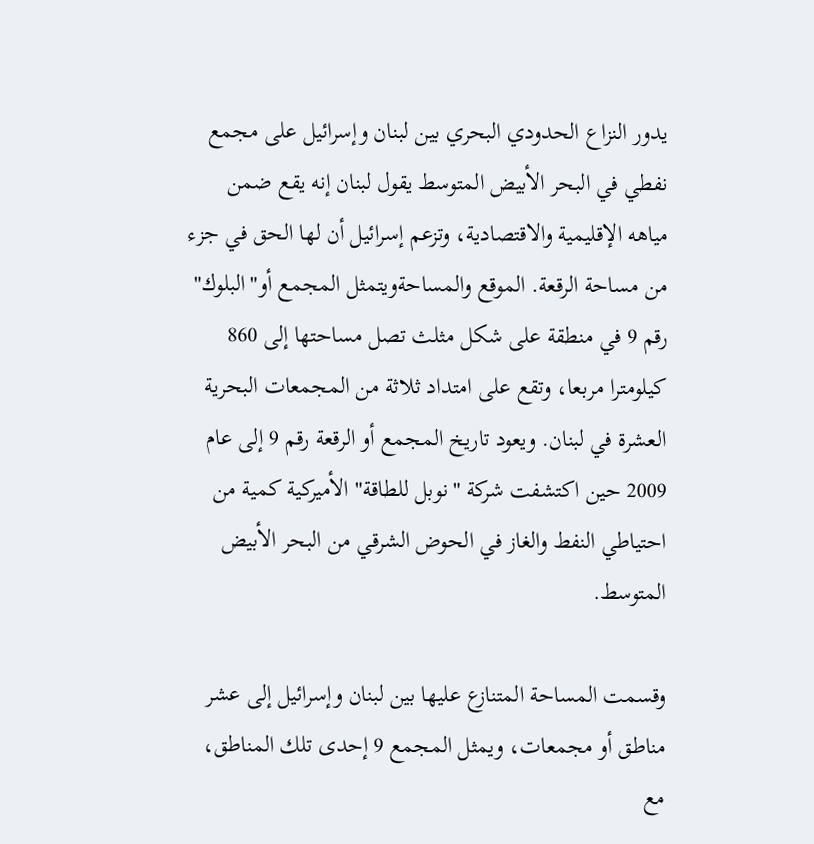يدور النزاع الحدودي البحري بين لبنان وإسرائيل على مجمع نفطي في البحر الأبيض المتوسط يقول لبنان إنه يقع ضمن مياهه الإقليمية والاقتصادية، وتزعم إسرائيل أن لها الحق في جزء من مساحة الرقعة. الموقع والمساحةويتمثل المجمع أو"البلوك" رقم 9 في منطقة على شكل مثلث تصل مساحتها إلى 860 كيلومترا مربعا، وتقع على امتداد ثلاثة من المجمعات البحرية العشرة في لبنان. ويعود تاريخ المجمع أو الرقعة رقم 9 إلى عام 2009 حين اكتشفت شركة "نوبل للطاقة" الأميركية كمية من احتياطي النفط والغاز في الحوض الشرقي من البحر الأبيض المتوسط.

وقسمت المساحة المتنازع عليها بين لبنان وإسرائيل إلى عشر مناطق أو مجمعات، ويمثل المجمع 9 إحدى تلك المناطق، مع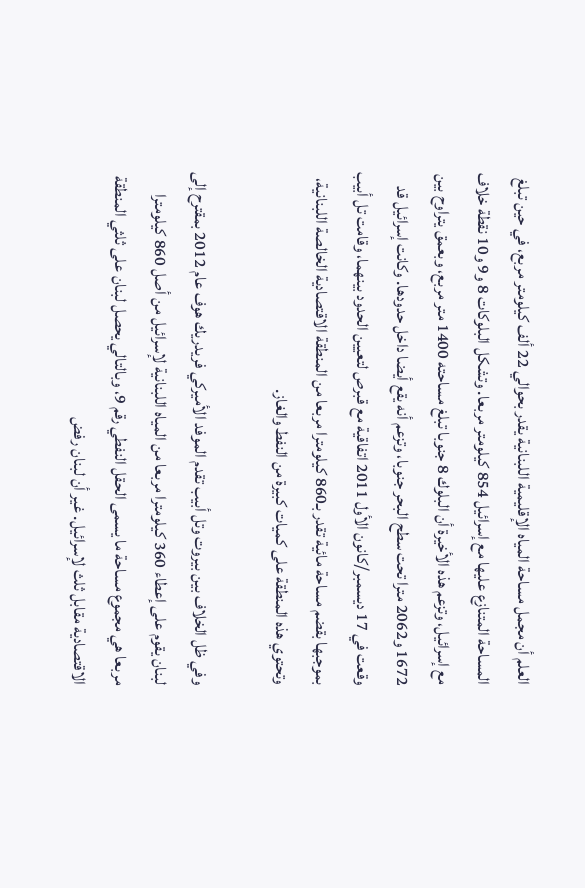العلم أن مجمل مساحة المياه الإقليمية اللبنانية يقدر بحوالي 22 ألف كيلومتر مربع، في حين تبلغ المساحة المتنازع عليها مع إسرائيل 854 كيلومتر مربعا. وتشكل البلوكات 8 و9 و10 نقطة خلاف مع إسرائيل، وتزعم هذه الأخيرة أن البلوك 8 جنوبا تبلغ مساحته 1400 متر مربع، وبعمق يتراوح بين 1672 و2062 مترا تحت سطح البحر جنوبا، وتزعم أنه يقع أيضا داخل حدودها. وكانت إسرائيل قد وقعت في 17 ديسمبر/كانون الأول 2011 اتفاقية مع قبرص لتعيين الحدود بينهما، وقامت تل أبيب بموجبها بقضم مساحة مائية تقدر بـ860 كيلومترا مربعا من المنطقة الاقتصادية الخالصة اللبنانية، وتحتوي هذه المنطقة على كميات كبيرة من النفط والغاز.

وفي ظل الخلاف بين بيروت وتل أبيب تقدم الموفد الأميركي فريدريك هوف عام 2012 بمقترح إلى لبنان يقوم على إعطاء 360 كيلومترا مربعا من المياه اللبنانية لإسرائيل من أصل 860 كيلومترا مربعا هي مجموع مساحة ما يسمى الحقل النفطي رقم 9، وبالتالي يحصل لبنان على ثلثي المنطقة الاقتصادية مقابل ثلث لإسرائيل. غير أن لبنان رفض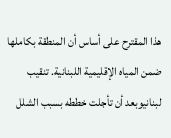هذا المقترح على أساس أن المنطقة بكاملها ضمن المياه الإقليمية اللبنانية. تنقيب لبنانيوبعد أن تأجلت خططه بسبب الشلل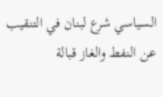السياسي شرع لبنان في التنقيب عن النفط والغاز قبالة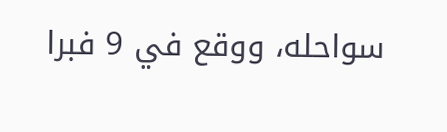سواحله، ووقع في 9 فبرا